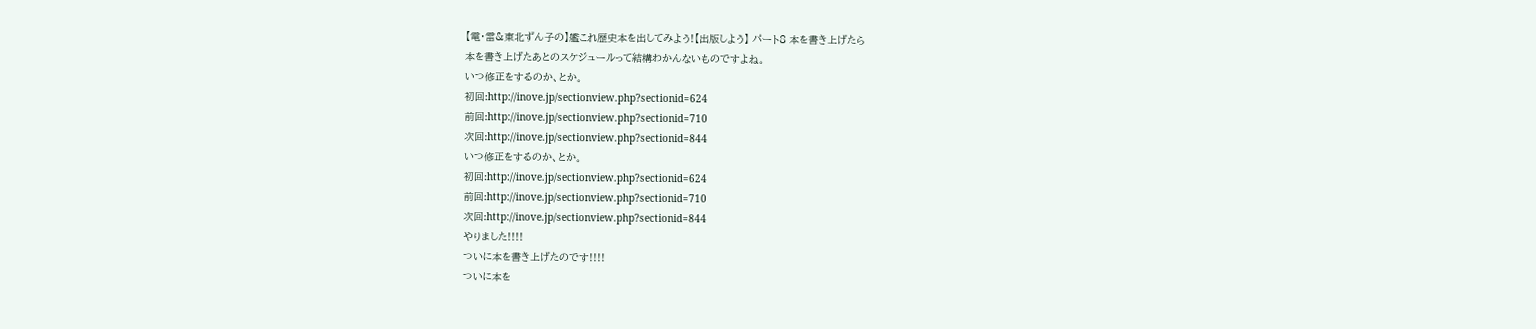【電・雷&東北ずん子の】艦これ歴史本を出してみよう!【出版しよう】 パート8 本を書き上げたら
本を書き上げたあとのスケジュールって結構わかんないものですよね。
いつ修正をするのか、とか。
初回:http://inove.jp/sectionview.php?sectionid=624
前回:http://inove.jp/sectionview.php?sectionid=710
次回:http://inove.jp/sectionview.php?sectionid=844
いつ修正をするのか、とか。
初回:http://inove.jp/sectionview.php?sectionid=624
前回:http://inove.jp/sectionview.php?sectionid=710
次回:http://inove.jp/sectionview.php?sectionid=844
やりました!!!!
ついに本を書き上げたのです!!!!
ついに本を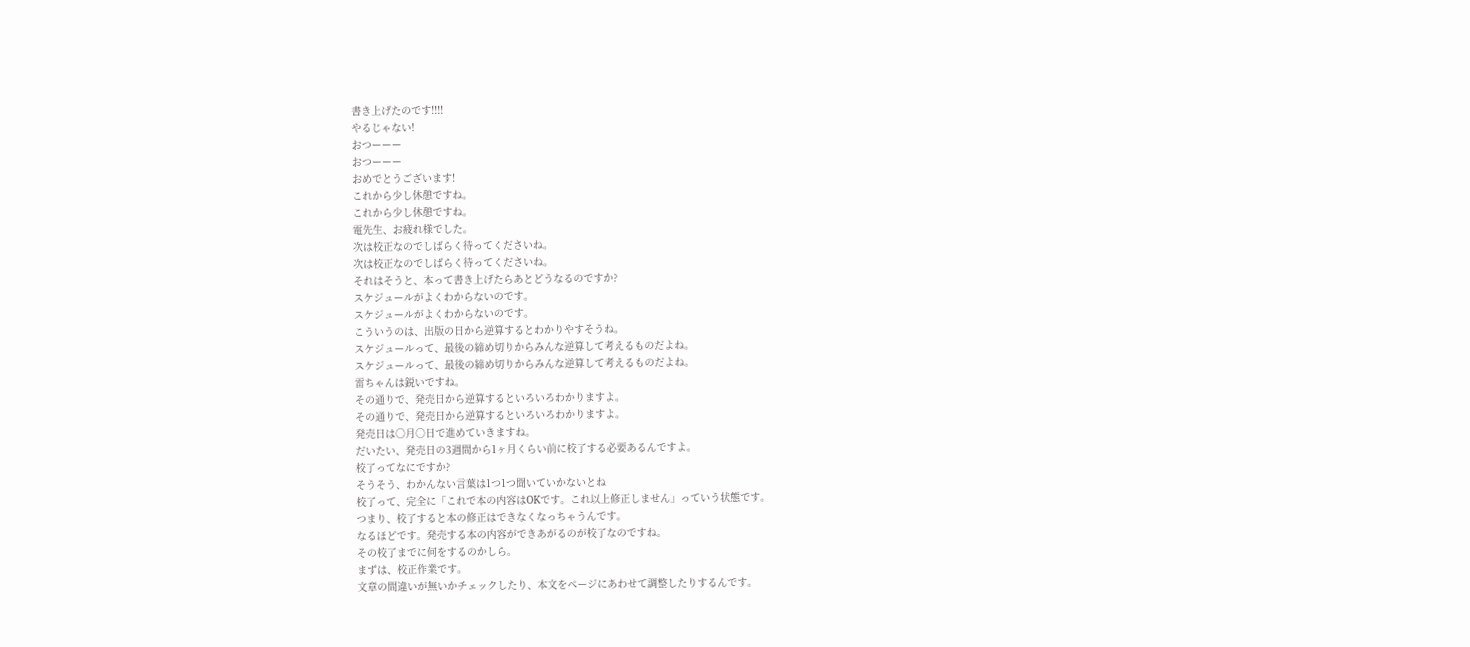書き上げたのです!!!!
やるじゃない!
おつーーー
おつーーー
おめでとうございます!
これから少し休憩ですね。
これから少し休憩ですね。
電先生、お疲れ様でした。
次は校正なのでしばらく待ってくださいね。
次は校正なのでしばらく待ってくださいね。
それはそうと、本って書き上げたらあとどうなるのですか?
スケジュールがよくわからないのです。
スケジュールがよくわからないのです。
こういうのは、出版の日から逆算するとわかりやすそうね。
スケジュールって、最後の締め切りからみんな逆算して考えるものだよね。
スケジュールって、最後の締め切りからみんな逆算して考えるものだよね。
雷ちゃんは鋭いですね。
その通りで、発売日から逆算するといろいろわかりますよ。
その通りで、発売日から逆算するといろいろわかりますよ。
発売日は○月○日で進めていきますね。
だいたい、発売日の3週間から1ヶ月くらい前に校了する必要あるんですよ。
校了ってなにですか?
そうそう、わかんない言葉は1つ1つ聞いていかないとね
校了って、完全に「これで本の内容はOKです。これ以上修正しません」っていう状態です。
つまり、校了すると本の修正はできなくなっちゃうんです。
なるほどです。発売する本の内容ができあがるのが校了なのですね。
その校了までに何をするのかしら。
まずは、校正作業です。
文章の間違いが無いかチェックしたり、本文をページにあわせて調整したりするんです。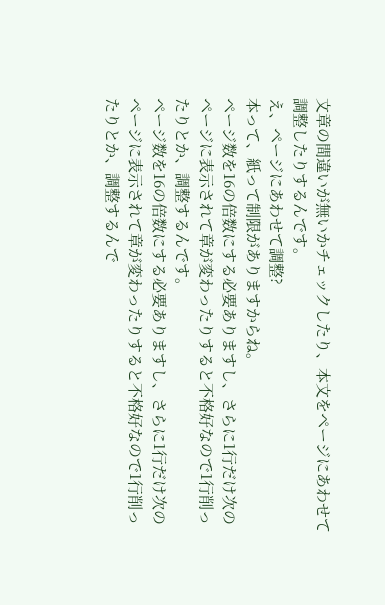文章の間違いが無いかチェックしたり、本文をページにあわせて調整したりするんです。
え、ページにあわせて調整?
本って、紙って制限がありますからね。
ページ数を16の倍数にする必要ありますし、さらに1行だけ次のページに表示されて章が変わったりすると不格好なので1行削ったりとか、調整するんです。
ページ数を16の倍数にする必要ありますし、さらに1行だけ次のページに表示されて章が変わったりすると不格好なので1行削ったりとか、調整するんで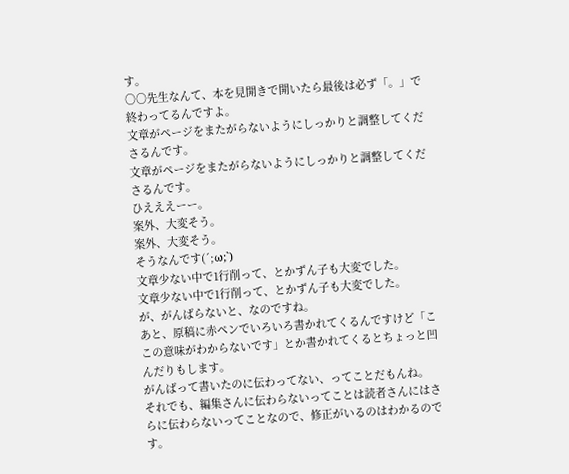す。
○○先生なんて、本を見開きで開いたら最後は必ず「。」で終わってるんですよ。
文章がページをまたがらないようにしっかりと調整してくださるんです。
文章がページをまたがらないようにしっかりと調整してくださるんです。
ひえええーー。
案外、大変そう。
案外、大変そう。
そうなんです(´;ω;`)
文章少ない中で1行削って、とかずん子も大変でした。
文章少ない中で1行削って、とかずん子も大変でした。
が、がんばらないと、なのですね。
あと、原稿に赤ペンでいろいろ書かれてくるんですけど「ここの意味がわからないです」とか書かれてくるとちょっと凹んだりもします。
がんばって書いたのに伝わってない、ってことだもんね。
それでも、編集さんに伝わらないってことは読者さんにはさらに伝わらないってことなので、修正がいるのはわかるのです。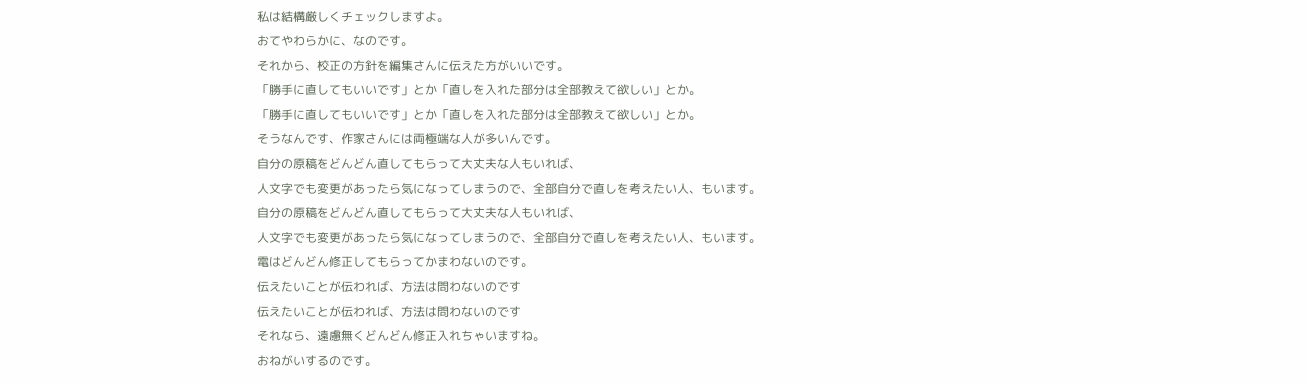私は結構厳しくチェックしますよ。
おてやわらかに、なのです。
それから、校正の方針を編集さんに伝えた方がいいです。
「勝手に直してもいいです」とか「直しを入れた部分は全部教えて欲しい」とか。
「勝手に直してもいいです」とか「直しを入れた部分は全部教えて欲しい」とか。
そうなんです、作家さんには両極端な人が多いんです。
自分の原稿をどんどん直してもらって大丈夫な人もいれば、
人文字でも変更があったら気になってしまうので、全部自分で直しを考えたい人、もいます。
自分の原稿をどんどん直してもらって大丈夫な人もいれば、
人文字でも変更があったら気になってしまうので、全部自分で直しを考えたい人、もいます。
電はどんどん修正してもらってかまわないのです。
伝えたいことが伝われば、方法は問わないのです
伝えたいことが伝われば、方法は問わないのです
それなら、遠慮無くどんどん修正入れちゃいますね。
おねがいするのです。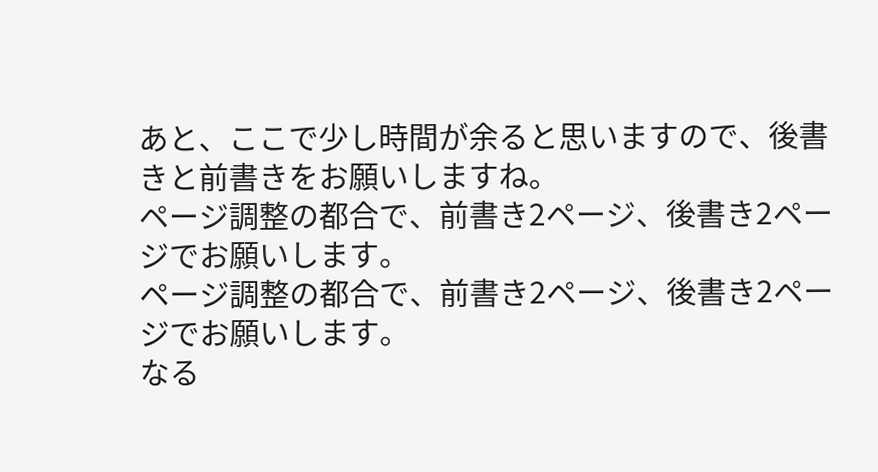あと、ここで少し時間が余ると思いますので、後書きと前書きをお願いしますね。
ページ調整の都合で、前書き2ページ、後書き2ページでお願いします。
ページ調整の都合で、前書き2ページ、後書き2ページでお願いします。
なる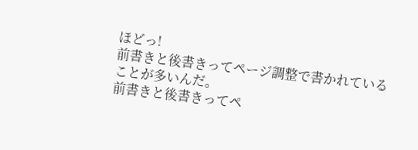ほどっ!
前書きと後書きってページ調整で書かれていることが多いんだ。
前書きと後書きってペ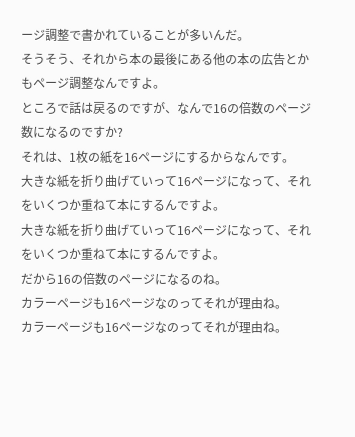ージ調整で書かれていることが多いんだ。
そうそう、それから本の最後にある他の本の広告とかもページ調整なんですよ。
ところで話は戻るのですが、なんで16の倍数のページ数になるのですか?
それは、1枚の紙を16ページにするからなんです。
大きな紙を折り曲げていって16ページになって、それをいくつか重ねて本にするんですよ。
大きな紙を折り曲げていって16ページになって、それをいくつか重ねて本にするんですよ。
だから16の倍数のページになるのね。
カラーページも16ページなのってそれが理由ね。
カラーページも16ページなのってそれが理由ね。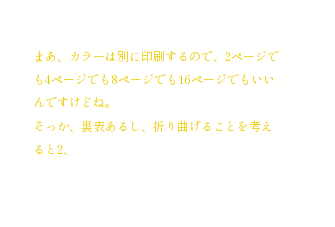まあ、カラーは別に印刷するので、2ページでも4ページでも8ページでも16ページでもいいんですけどね。
そっか、裏表あるし、折り曲げることを考えると2、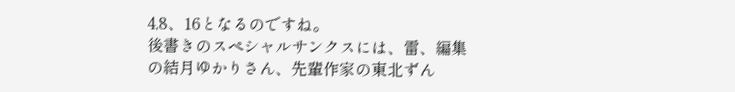4,8、16となるのですね。
後書きのスペシャルサンクスには、雷、編集の結月ゆかりさん、先輩作家の東北ずん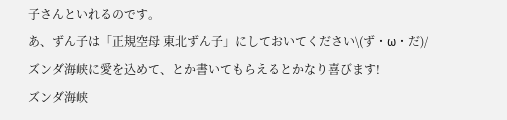子さんといれるのです。
あ、ずん子は「正規空母 東北ずん子」にしておいてください\(ず・ω・だ)/
ズンダ海峡に愛を込めて、とか書いてもらえるとかなり喜びます!
ズンダ海峡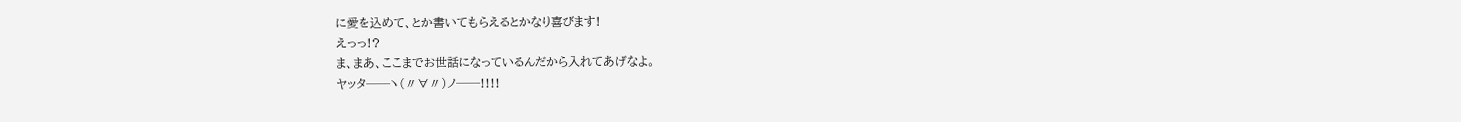に愛を込めて、とか書いてもらえるとかなり喜びます!
えっっ!?
ま、まあ、ここまでお世話になっているんだから入れてあげなよ。
ヤッタ──ヽ(〃∀〃)ノ──!!!!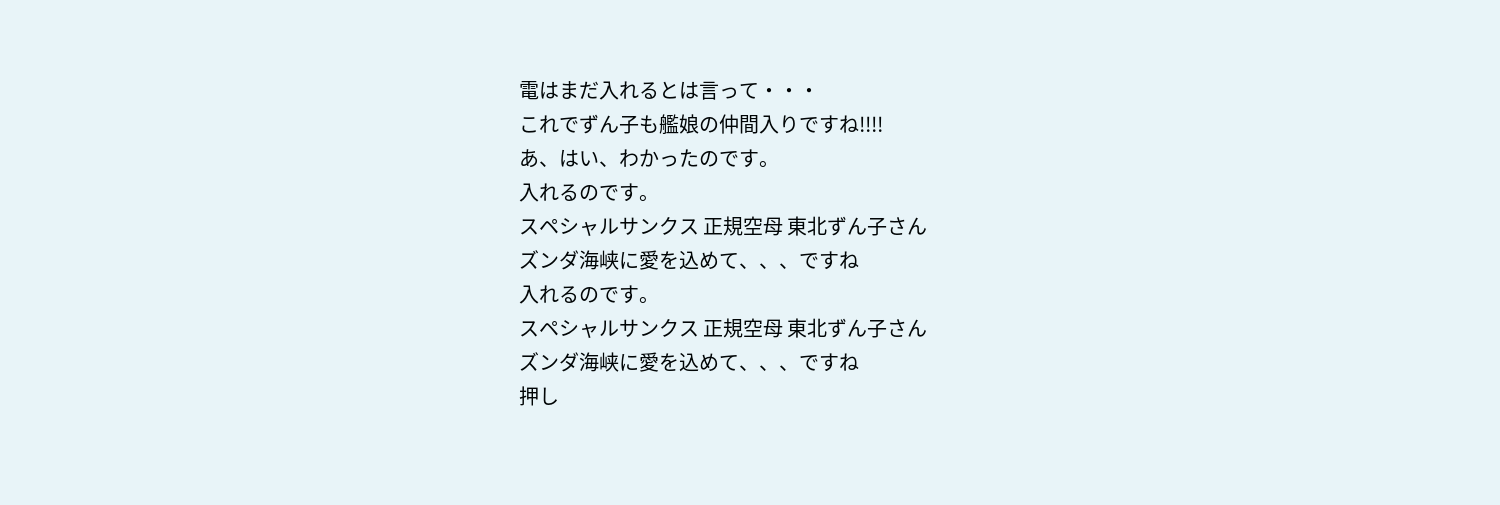電はまだ入れるとは言って・・・
これでずん子も艦娘の仲間入りですね!!!!
あ、はい、わかったのです。
入れるのです。
スペシャルサンクス 正規空母 東北ずん子さん
ズンダ海峡に愛を込めて、、、ですね
入れるのです。
スペシャルサンクス 正規空母 東北ずん子さん
ズンダ海峡に愛を込めて、、、ですね
押し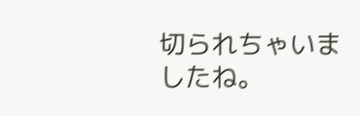切られちゃいましたね。